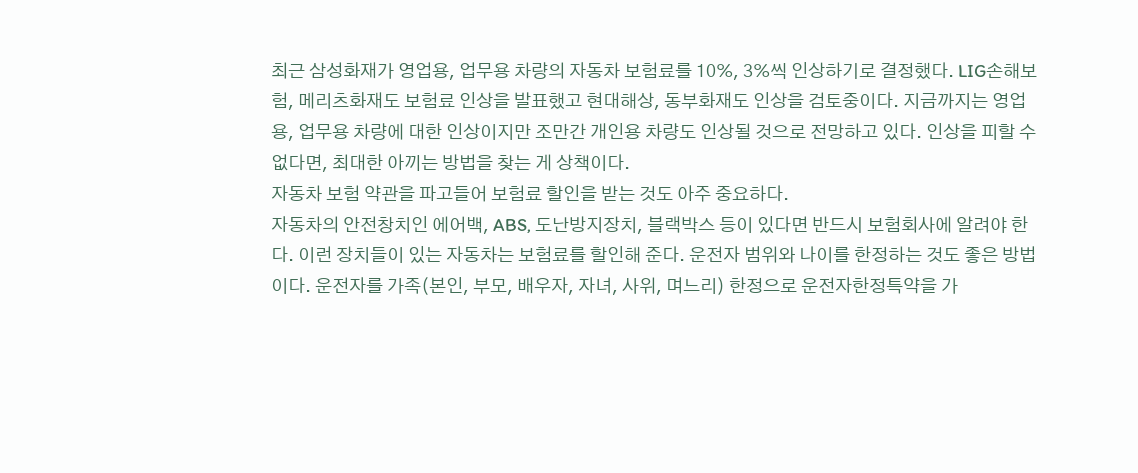최근 삼성화재가 영업용, 업무용 차량의 자동차 보험료를 10%, 3%씩 인상하기로 결정했다. LIG손해보험, 메리츠화재도 보험료 인상을 발표했고 현대해상, 동부화재도 인상을 검토중이다. 지금까지는 영업용, 업무용 차량에 대한 인상이지만 조만간 개인용 차량도 인상될 것으로 전망하고 있다. 인상을 피할 수 없다면, 최대한 아끼는 방법을 찾는 게 상책이다.
자동차 보험 약관을 파고들어 보험료 할인을 받는 것도 아주 중요하다.
자동차의 안전창치인 에어백, ABS, 도난방지장치, 블랙박스 등이 있다면 반드시 보험회사에 알려야 한다. 이런 장치들이 있는 자동차는 보험료를 할인해 준다. 운전자 범위와 나이를 한정하는 것도 좋은 방법이다. 운전자를 가족(본인, 부모, 배우자, 자녀, 사위, 며느리) 한정으로 운전자한정특약을 가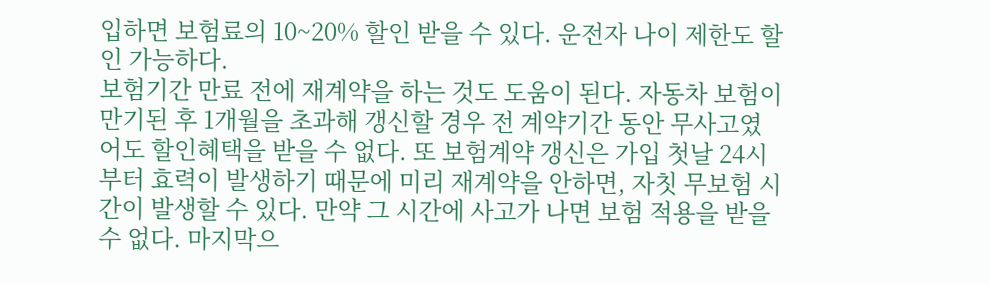입하면 보험료의 10~20% 할인 받을 수 있다. 운전자 나이 제한도 할인 가능하다.
보험기간 만료 전에 재계약을 하는 것도 도움이 된다. 자동차 보험이 만기된 후 1개월을 초과해 갱신할 경우 전 계약기간 동안 무사고였어도 할인혜택을 받을 수 없다. 또 보험계약 갱신은 가입 첫날 24시부터 효력이 발생하기 때문에 미리 재계약을 안하면, 자칫 무보험 시간이 발생할 수 있다. 만약 그 시간에 사고가 나면 보험 적용을 받을 수 없다. 마지막으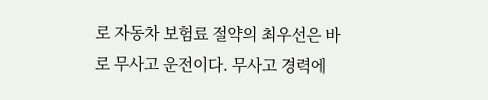로 자동차 보험료 절약의 최우선은 바로 무사고 운전이다. 무사고 경력에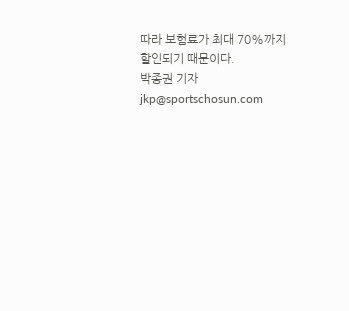따라 보험료가 최대 70%까지 할인되기 때문이다.
박종권 기자 jkp@sportschosun.com